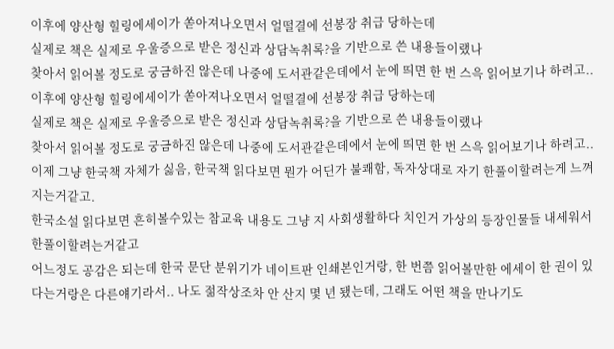이후에 양산형 힐링에세이가 쏟아져나오면서 얼떨결에 선봉장 취급 당하는데
실제로 책은 실제로 우울증으로 받은 정신과 상담녹취록?을 기반으로 쓴 내용들이랬나
찾아서 읽어볼 정도로 궁금하진 않은데 나중에 도서관같은데에서 눈에 띄면 한 번 스윽 읽어보기나 하려고..
이후에 양산형 힐링에세이가 쏟아져나오면서 얼떨결에 선봉장 취급 당하는데
실제로 책은 실제로 우울증으로 받은 정신과 상담녹취록?을 기반으로 쓴 내용들이랬나
찾아서 읽어볼 정도로 궁금하진 않은데 나중에 도서관같은데에서 눈에 띄면 한 번 스윽 읽어보기나 하려고..
이제 그냥 한국책 자체가 싫음, 한국책 읽다보면 뭔가 어딘가 불쾌함, 독자상대로 자기 한풀이할려는게 느껴지는거같고.
한국소설 읽다보면 흔히볼수있는 참교육 내용도 그냥 지 사회생활하다 치인거 가상의 등장인물들 내세워서 한풀이할려는거같고
어느정도 공감은 되는데 한국 문단 분위기가 네이트판 인쇄본인거랑, 한 번쯤 읽어볼만한 에세이 한 권이 있다는거랑은 다른얘기라서.. 나도 젊작상조차 안 산지 몇 년 됐는데, 그래도 어떤 책을 만나기도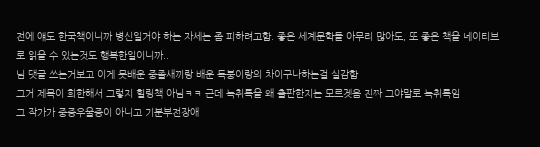전에 얘도 한국책이니까 병신일거야 하는 자세는 좀 피하려고함. 좋은 세계문학들 아무리 많아도, 또 좋은 책을 네이티브로 읽을 수 있는것도 행복한일이니까..
님 댓글 쓰는거보고 이게 못배운 중졸새끼랑 배운 독붕이랑의 차이구나하는걸 실감함
그거 제목이 희한해서 그렇지 힐링책 아님ㅋㅋ 근데 녹취록을 왜 출판한지는 모르겟음 진짜 그야말로 녹취록임
그 작가가 중증우울증이 아니고 기분부전장애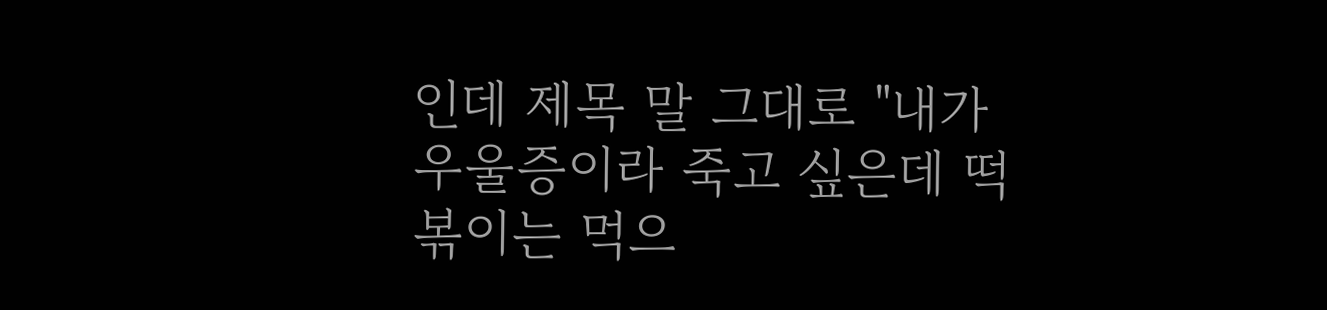인데 제목 말 그대로 "내가 우울증이라 죽고 싶은데 떡볶이는 먹으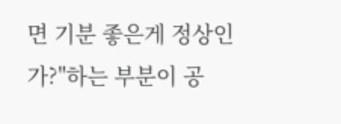면 기분 좋은게 정상인가?"하는 부분이 공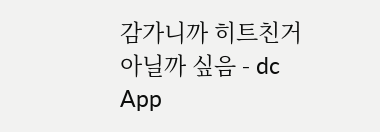감가니까 히트친거 아닐까 싶음 - dc App